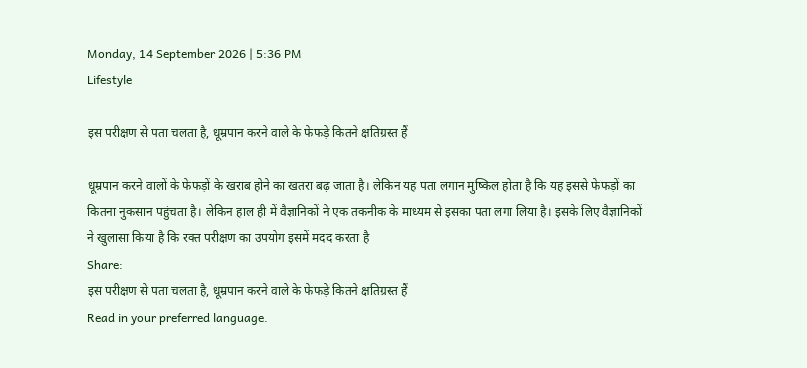Monday, 14 September 2026 | 5:36 PM
Lifestyle

इस परीक्षण से पता चलता है, धूम्रपान करने वाले के फेफड़े कितने क्षतिग्रस्त हैं

धूम्रपान करने वालों के फेफड़ों के खराब होने का खतरा बढ़ जाता है। लेकिन यह पता लगान मुष्किल होता है कि यह इससे फेफड़ों का कितना नुकसान पहुंचता है। लेकिन हाल ही में वैज्ञानिकों ने एक तकनीक के माध्यम से इसका पता लगा लिया है। इसके लिए वैज्ञानिकों ने खुलासा किया है कि रक्त परीक्षण का उपयोग इसमें मदद करता है
Share:
इस परीक्षण से पता चलता है, धूम्रपान करने वाले के फेफड़े कितने क्षतिग्रस्त हैं
Read in your preferred language.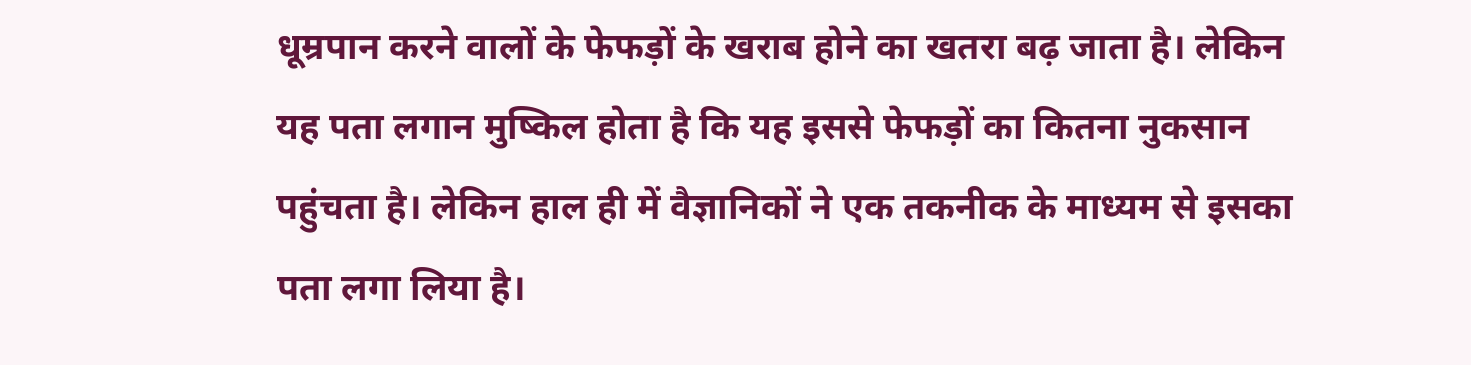धूम्रपान करने वालों के फेफड़ों के खराब होने का खतरा बढ़ जाता है। लेकिन यह पता लगान मुष्किल होता है कि यह इससे फेफड़ों का कितना नुकसान पहुंचता है। लेकिन हाल ही में वैज्ञानिकों ने एक तकनीक के माध्यम से इसका पता लगा लिया है।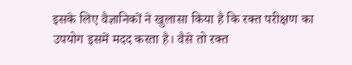इसके लिए वैज्ञानिकों ने खुलासा किया है कि रक्त परीक्षण का उपयोग इसमें मदद करता है। वैसे तो रक्त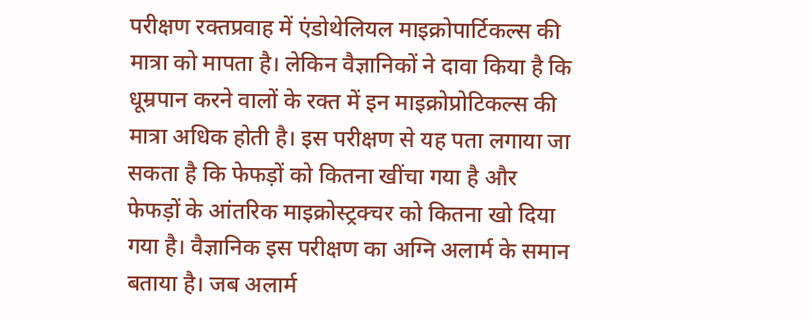परीक्षण रक्तप्रवाह में एंडोथेलियल माइक्रोपार्टिकल्स की मात्रा को मापता है। लेकिन वैज्ञानिकों ने दावा किया है कि धूम्रपान करने वालों के रक्त में इन माइक्रोप्रोटिकल्स की मात्रा अधिक होती है। इस परीक्षण से यह पता लगाया जा सकता है कि फेफड़ों को कितना खींचा गया है और फेफड़ों के आंतरिक माइक्रोस्ट्रक्चर को कितना खो दिया गया है। वैज्ञानिक इस परीक्षण का अग्नि अलार्म के समान बताया है। जब अलार्म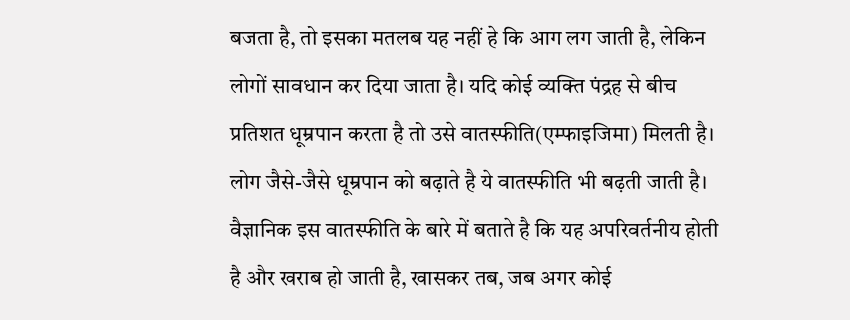बजता है, तो इसका मतलब यह नहीं हे कि आग लग जाती है, लेकिन लोगों सावधान कर दिया जाता है। यदि कोई व्यक्ति पंद्रह से बीच प्रतिशत धूम्रपान करता है तो उसे वातस्फीति(एम्फाइजिमा) मिलती है। लोग जैसे-जैसे धूम्रपान को बढ़ाते है ये वातस्फीति भी बढ़ती जाती है। वैज्ञानिक इस वातस्फीति के बारे में बताते है कि यह अपरिवर्तनीय होती है और खराब हो जाती है, खासकर तब, जब अगर कोई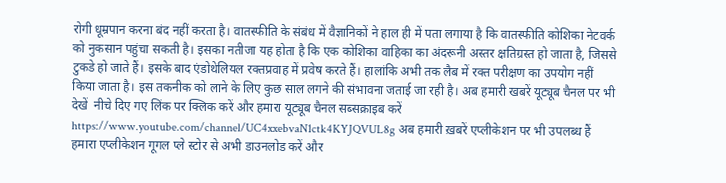रोगी धूम्रपान करना बंद नहीं करता है। वातस्फीति के संबंध में वैज्ञानिकों ने हाल ही में पता लगाया है कि वातस्फीति कोशिका नेटवर्क को नुकसान पहुंचा सकती है। इसका नतीजा यह होता है कि एक कोशिका वाहिका का अंदरूनी अस्तर क्षतिग्रस्त हो जाता है, जिससे टुकडे हो जाते हैं। इसके बाद एंडोथेलियल रक्तप्रवाह में प्रवेष करते हैं। हालांकि अभी तक लैब में रक्त परीक्षण का उपयोग नहीं किया जाता है। इस तकनीक को लाने के लिए कुछ साल लगने की संभावना जताई जा रही है। अब हमारी खबरें यूट्यूब चैनल पर भी  देखें  नीचे दिए गए लिंक पर क्लिक करें और हमारा यूट्यूब चैनल सब्सक्राइब करें  https://www.youtube.com/channel/UC4xxebvaN1ctk4KYJQVUL8g अब हमारी ख़बरें एप्लीकेशन पर भी उपलब्ध हैं  हमारा एप्लीकेशन गूगल प्ले स्टोर से अभी डाउनलोड करें और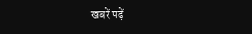खबरें पढ़ें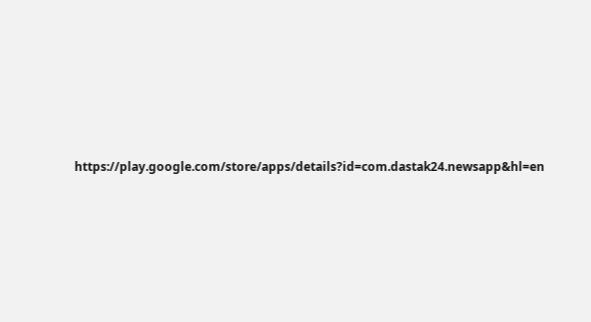https://play.google.com/store/apps/details?id=com.dastak24.newsapp&hl=en